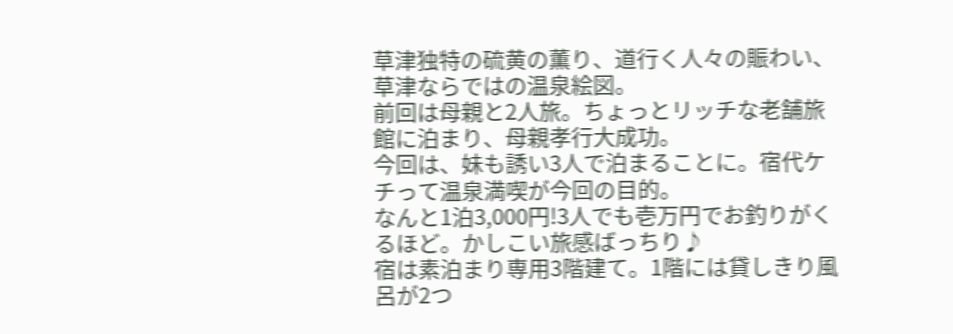草津独特の硫黄の薫り、道行く人々の賑わい、草津ならではの温泉絵図。
前回は母親と2人旅。ちょっとリッチな老舗旅館に泊まり、母親孝行大成功。
今回は、妹も誘い3人で泊まることに。宿代ケチって温泉満喫が今回の目的。
なんと1泊3,000円!3人でも壱万円でお釣りがくるほど。かしこい旅感ばっちり♪
宿は素泊まり専用3階建て。1階には貸しきり風呂が2つ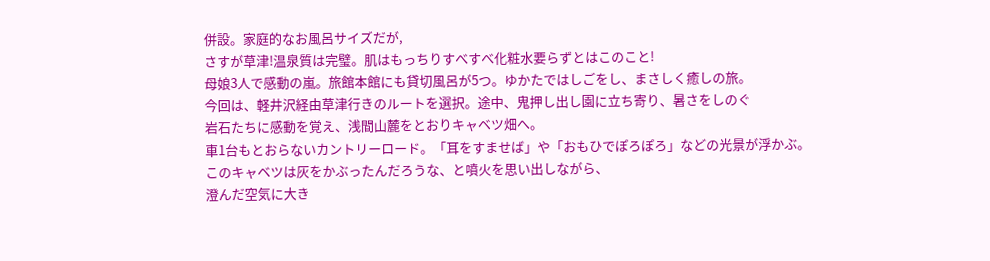併設。家庭的なお風呂サイズだが,
さすが草津!温泉質は完璧。肌はもっちりすべすべ化粧水要らずとはこのこと!
母娘3人で感動の嵐。旅館本館にも貸切風呂が5つ。ゆかたではしごをし、まさしく癒しの旅。
今回は、軽井沢経由草津行きのルートを選択。途中、鬼押し出し園に立ち寄り、暑さをしのぐ
岩石たちに感動を覚え、浅間山麓をとおりキャベツ畑へ。
車1台もとおらないカントリーロード。「耳をすませば」や「おもひでぽろぽろ」などの光景が浮かぶ。
このキャベツは灰をかぶったんだろうな、と噴火を思い出しながら、
澄んだ空気に大き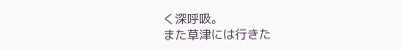く深呼吸。
また草津には行きた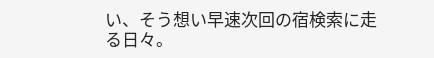い、そう想い早速次回の宿検索に走る日々。